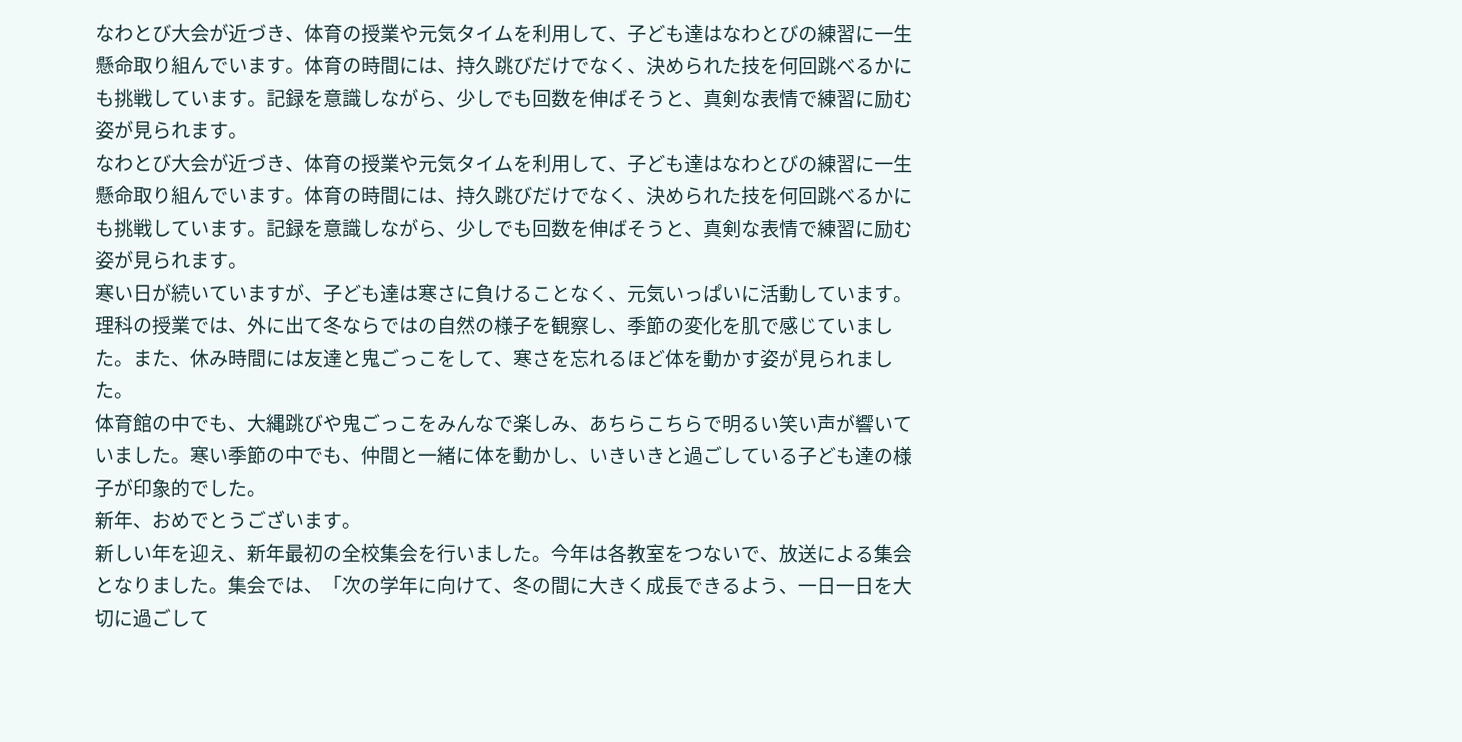なわとび大会が近づき、体育の授業や元気タイムを利用して、子ども達はなわとびの練習に一生懸命取り組んでいます。体育の時間には、持久跳びだけでなく、決められた技を何回跳べるかにも挑戦しています。記録を意識しながら、少しでも回数を伸ばそうと、真剣な表情で練習に励む姿が見られます。
なわとび大会が近づき、体育の授業や元気タイムを利用して、子ども達はなわとびの練習に一生懸命取り組んでいます。体育の時間には、持久跳びだけでなく、決められた技を何回跳べるかにも挑戦しています。記録を意識しながら、少しでも回数を伸ばそうと、真剣な表情で練習に励む姿が見られます。
寒い日が続いていますが、子ども達は寒さに負けることなく、元気いっぱいに活動しています。理科の授業では、外に出て冬ならではの自然の様子を観察し、季節の変化を肌で感じていました。また、休み時間には友達と鬼ごっこをして、寒さを忘れるほど体を動かす姿が見られました。
体育館の中でも、大縄跳びや鬼ごっこをみんなで楽しみ、あちらこちらで明るい笑い声が響いていました。寒い季節の中でも、仲間と一緒に体を動かし、いきいきと過ごしている子ども達の様子が印象的でした。
新年、おめでとうございます。
新しい年を迎え、新年最初の全校集会を行いました。今年は各教室をつないで、放送による集会となりました。集会では、「次の学年に向けて、冬の間に大きく成長できるよう、一日一日を大切に過ごして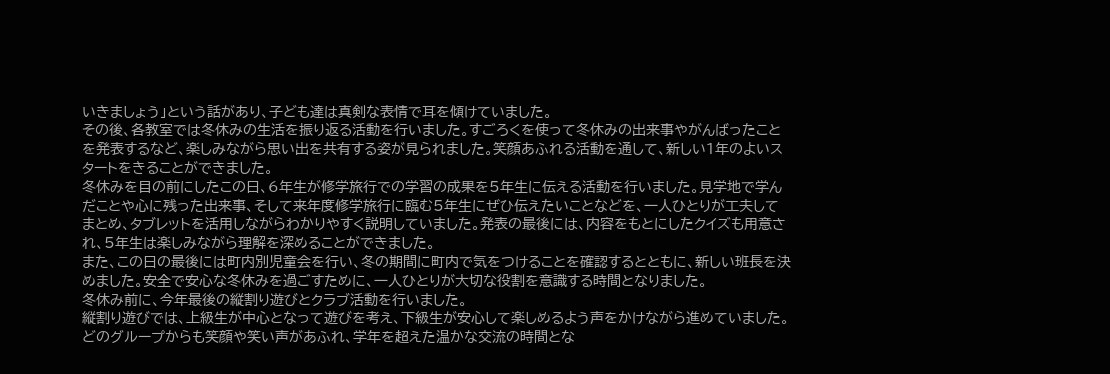いきましょう」という話があり、子ども達は真剣な表情で耳を傾けていました。
その後、各教室では冬休みの生活を振り返る活動を行いました。すごろくを使って冬休みの出来事やがんばったことを発表するなど、楽しみながら思い出を共有する姿が見られました。笑顔あふれる活動を通して、新しい1年のよいスタートをきることができました。
冬休みを目の前にしたこの日、6年生が修学旅行での学習の成果を5年生に伝える活動を行いました。見学地で学んだことや心に残った出来事、そして来年度修学旅行に臨む5年生にぜひ伝えたいことなどを、一人ひとりが工夫してまとめ、タブレットを活用しながらわかりやすく説明していました。発表の最後には、内容をもとにしたクイズも用意され、5年生は楽しみながら理解を深めることができました。
また、この日の最後には町内別児童会を行い、冬の期間に町内で気をつけることを確認するとともに、新しい班長を決めました。安全で安心な冬休みを過ごすために、一人ひとりが大切な役割を意識する時間となりました。
冬休み前に、今年最後の縦割り遊びとクラブ活動を行いました。
縦割り遊びでは、上級生が中心となって遊びを考え、下級生が安心して楽しめるよう声をかけながら進めていました。どのグループからも笑顔や笑い声があふれ、学年を超えた温かな交流の時間とな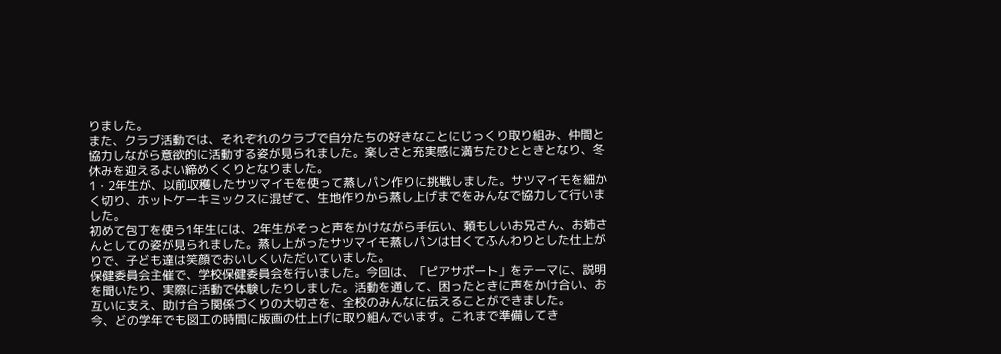りました。
また、クラブ活動では、それぞれのクラブで自分たちの好きなことにじっくり取り組み、仲間と協力しながら意欲的に活動する姿が見られました。楽しさと充実感に満ちたひとときとなり、冬休みを迎えるよい締めくくりとなりました。
1・2年生が、以前収穫したサツマイモを使って蒸しパン作りに挑戦しました。サツマイモを細かく切り、ホットケーキミックスに混ぜて、生地作りから蒸し上げまでをみんなで協力して行いました。
初めて包丁を使う1年生には、2年生がそっと声をかけながら手伝い、頼もしいお兄さん、お姉さんとしての姿が見られました。蒸し上がったサツマイモ蒸しパンは甘くてふんわりとした仕上がりで、子ども達は笑顔でおいしくいただいていました。
保健委員会主催で、学校保健委員会を行いました。今回は、「ピアサポート」をテーマに、説明を聞いたり、実際に活動で体験したりしました。活動を通して、困ったときに声をかけ合い、お互いに支え、助け合う関係づくりの大切さを、全校のみんなに伝えることができました。
今、どの学年でも図工の時間に版画の仕上げに取り組んでいます。これまで準備してき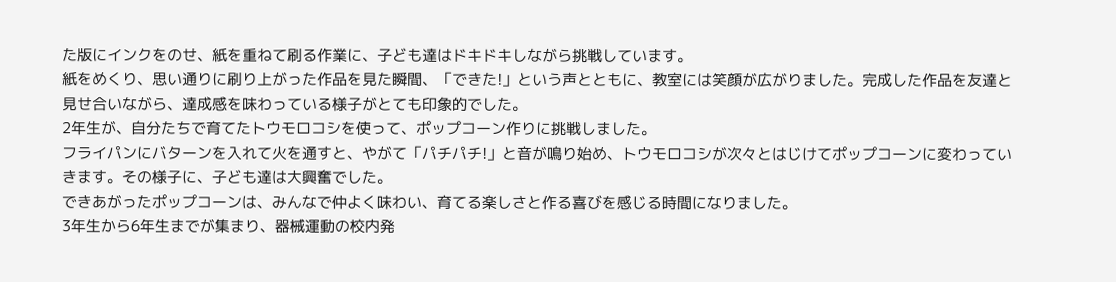た版にインクをのせ、紙を重ねて刷る作業に、子ども達はドキドキしながら挑戦しています。
紙をめくり、思い通りに刷り上がった作品を見た瞬間、「できた!」という声とともに、教室には笑顔が広がりました。完成した作品を友達と見せ合いながら、達成感を味わっている様子がとても印象的でした。
2年生が、自分たちで育てたトウモロコシを使って、ポップコーン作りに挑戦しました。
フライパンにバターンを入れて火を通すと、やがて「パチパチ!」と音が鳴り始め、トウモロコシが次々とはじけてポップコーンに変わっていきます。その様子に、子ども達は大興奮でした。
できあがったポップコーンは、みんなで仲よく味わい、育てる楽しさと作る喜びを感じる時間になりました。
3年生から6年生までが集まり、器械運動の校内発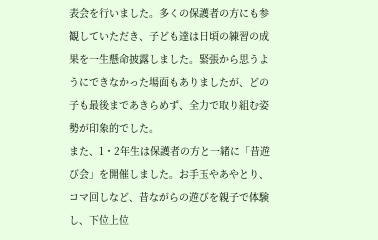表会を行いました。多くの保護者の方にも参観していただき、子ども達は日頃の練習の成果を一生懸命披露しました。緊張から思うようにできなかった場面もありましたが、どの子も最後まであきらめず、全力で取り組む姿勢が印象的でした。
また、1・2年生は保護者の方と一緒に「昔遊び会」を開催しました。お手玉やあやとり、コマ回しなど、昔ながらの遊びを親子で体験し、下位上位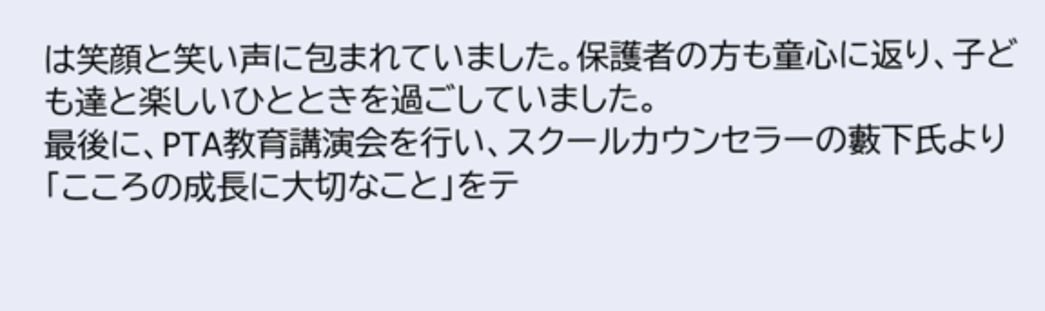は笑顔と笑い声に包まれていました。保護者の方も童心に返り、子ども達と楽しいひとときを過ごしていました。
最後に、PTA教育講演会を行い、スクールカウンセラーの藪下氏より「こころの成長に大切なこと」をテ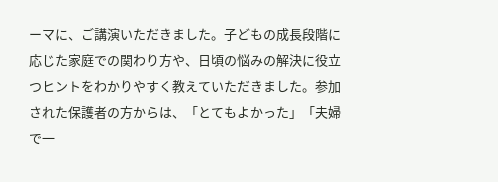ーマに、ご講演いただきました。子どもの成長段階に応じた家庭での関わり方や、日頃の悩みの解決に役立つヒントをわかりやすく教えていただきました。参加された保護者の方からは、「とてもよかった」「夫婦で一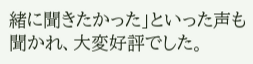緒に聞きたかった」といった声も聞かれ、大変好評でした。